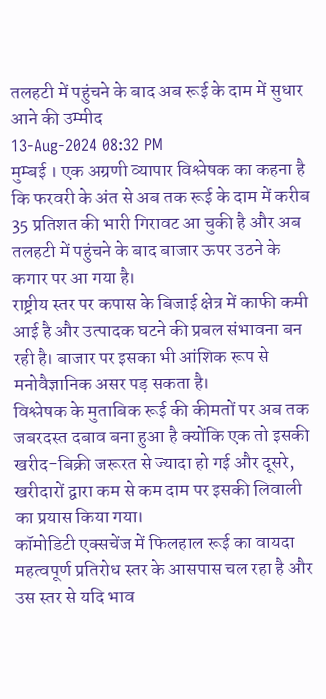तलहटी में पहुंचने के बाद अब रूई के दाम में सुधार आने की उम्मीद
13-Aug-2024 08:32 PM
मुम्बई । एक अग्रणी व्यापार विश्लेषक का कहना है कि फरवरी के अंत से अब तक रूई के दाम में करीब 35 प्रतिशत की भारी गिरावट आ चुकी है और अब तलहटी में पहुंचने के बाद बाजार ऊपर उठने के कगार पर आ गया है।
राष्ट्रीय स्तर पर कपास के बिजाई क्षेत्र में काफी कमी आई है और उत्पादक घटने की प्रबल संभावना बन रही है। बाजार पर इसका भी आंशिक रूप से मनोवैज्ञानिक असर पड़ सकता है।
विश्लेषक के मुताबिक रूई की कीमतों पर अब तक जबरदस्त दबाव बना हुआ है क्योंकि एक तो इसकी खरीद-बिक्री जरूरत से ज्यादा हो गई और दूसरे, खरीदारों द्वारा कम से कम दाम पर इसकी लिवाली का प्रयास किया गया।
कॉमोडिटी एक्सचेंज में फिलहाल रूई का वायदा महत्वपूर्ण प्रतिरोध स्तर के आसपास चल रहा है और उस स्तर से यदि भाव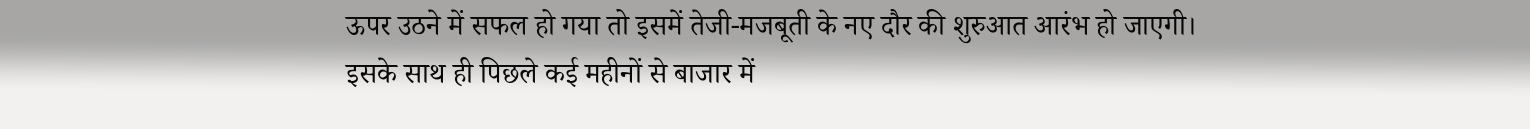ऊपर उठने में सफल हो गया तो इसमें तेजी-मजबूती के नए दौर की शुरुआत आरंभ हो जाएगी।
इसके साथ ही पिछले कई महीनों से बाजार में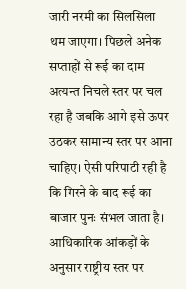जारी नरमी का सिलसिला थम जाएगा। पिछले अनेक सप्ताहों से रूई का दाम अत्यन्त निचले स्तर पर चल रहा है जबकि आगे इसे ऊपर उठकर सामान्य स्तर पर आना चाहिए। ऐसी परिपाटी रही है कि गिरने के बाद रूई का बाजार पुनः संभल जाता है।
आधिकारिक आंकड़ों के अनुसार राष्ट्रीय स्तर पर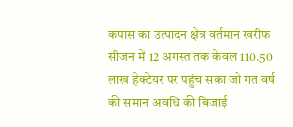कपास का उत्पादन क्षेत्र वर्तमान खरीफ सीजन में 12 अगस्त तक केवल 110.50 लाख हेक्टेयर पर पहुंच सका जो गत वर्ष की समान अवधि की बिजाई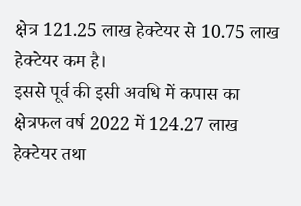क्षेत्र 121.25 लाख हेक्टेयर से 10.75 लाख हेक्टेयर कम है।
इससे पूर्व की इसी अवधि में कपास का क्षेत्रफल वर्ष 2022 में 124.27 लाख हेक्टेयर तथा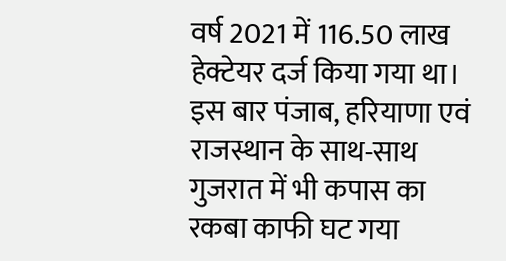वर्ष 2021 में 116.50 लाख हेक्टेयर दर्ज किया गया था। इस बार पंजाब, हरियाणा एवं राजस्थान के साथ-साथ गुजरात में भी कपास का रकबा काफी घट गया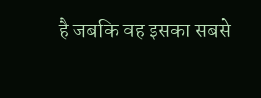है जबकि वह इसका सबसे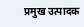प्रमुख उत्पादक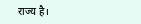राज्य है।